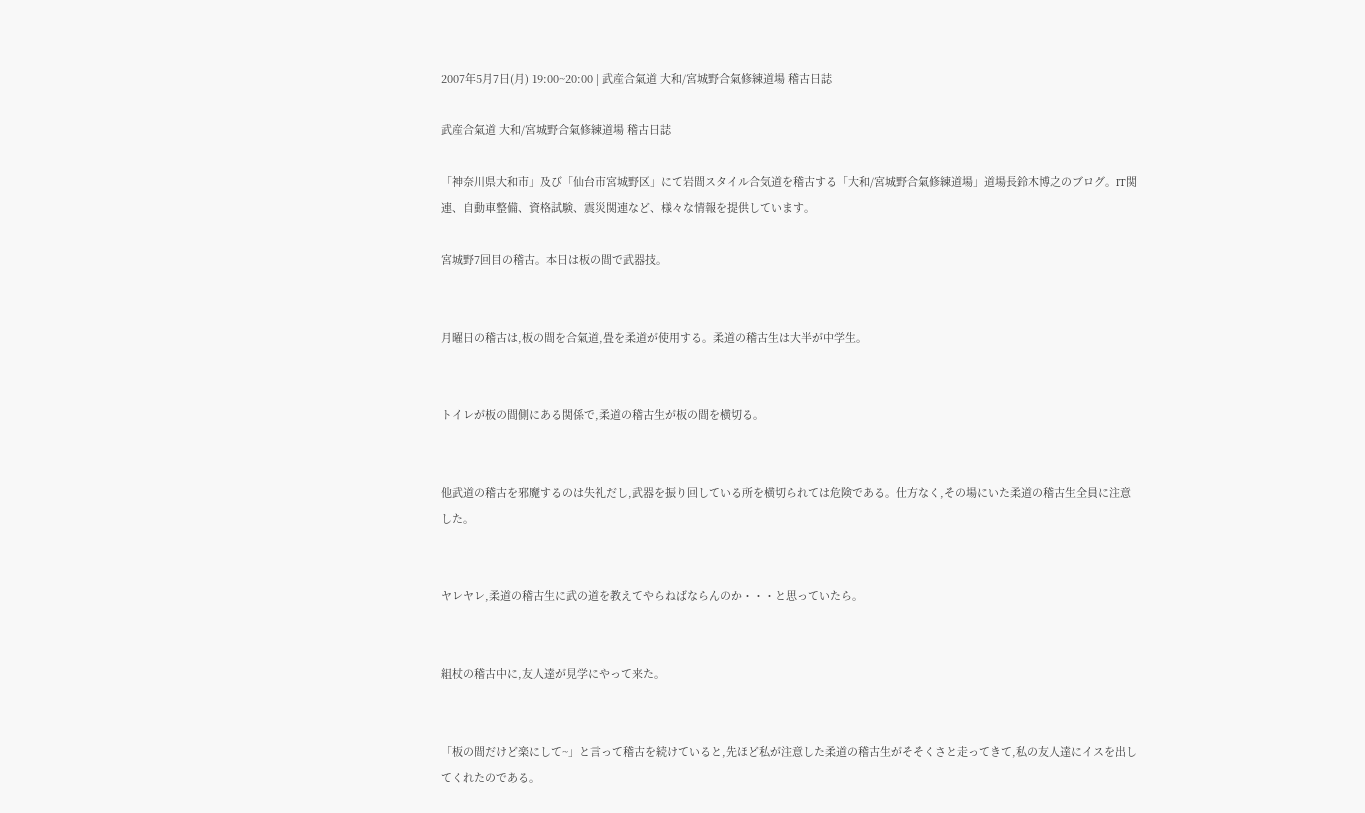2007年5月7日(月) 19:00~20:00 | 武産合氣道 大和/宮城野合氣修練道場 稽古日誌

武産合氣道 大和/宮城野合氣修練道場 稽古日誌

「神奈川県大和市」及び「仙台市宮城野区」にて岩間スタイル合気道を稽古する「大和/宮城野合氣修練道場」道場長鈴木博之のブログ。IT関連、自動車整備、資格試験、震災関連など、様々な情報を提供しています。

宮城野7回目の稽古。本日は板の間で武器技。


月曜日の稽古は,板の間を合氣道,畳を柔道が使用する。柔道の稽古生は大半が中学生。


トイレが板の間側にある関係で,柔道の稽古生が板の間を横切る。


他武道の稽古を邪魔するのは失礼だし,武器を振り回している所を横切られては危険である。仕方なく,その場にいた柔道の稽古生全員に注意した。


ヤレヤレ,柔道の稽古生に武の道を教えてやらねばならんのか・・・と思っていたら。


組杖の稽古中に,友人達が見学にやって来た。


「板の間だけど楽にして~」と言って稽古を続けていると,先ほど私が注意した柔道の稽古生がそそくさと走ってきて,私の友人達にイスを出してくれたのである。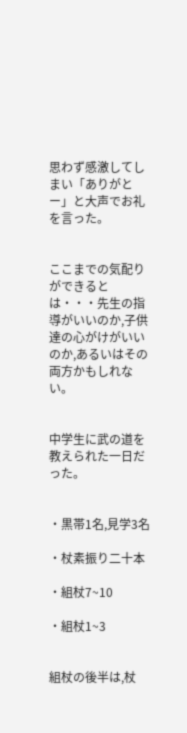思わず感激してしまい「ありがとー」と大声でお礼を言った。


ここまでの気配りができるとは・・・先生の指導がいいのか,子供達の心がけがいいのか,あるいはその両方かもしれない。


中学生に武の道を教えられた一日だった。


・黒帯1名,見学3名

・杖素振り二十本

・組杖7~10

・組杖1~3


組杖の後半は,杖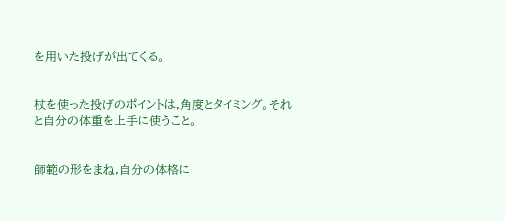を用いた投げが出てくる。


杖を使った投げのポイントは,角度とタイミング。それと自分の体重を上手に使うこと。


師範の形をまね,自分の体格に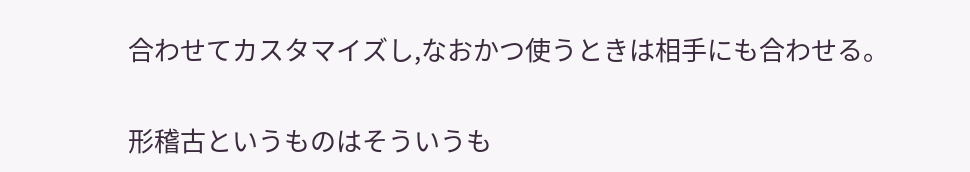合わせてカスタマイズし,なおかつ使うときは相手にも合わせる。


形稽古というものはそういうも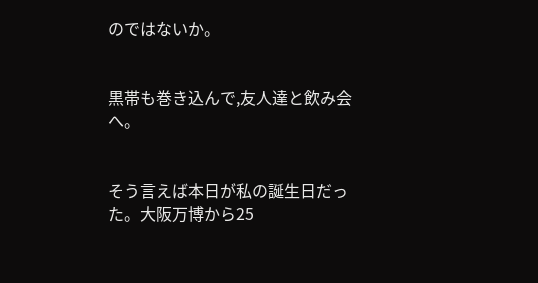のではないか。


黒帯も巻き込んで,友人達と飲み会へ。


そう言えば本日が私の誕生日だった。大阪万博から25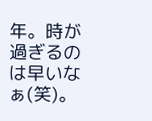年。時が過ぎるのは早いなぁ(笑)。